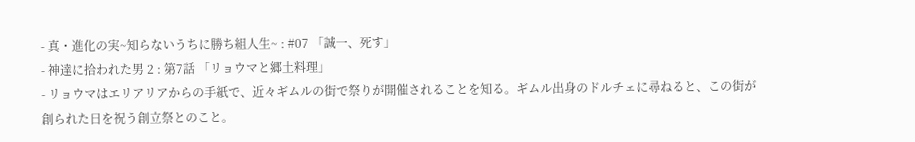- 真・進化の実~知らないうちに勝ち組人生~ : #07 「誠一、死す」
- 神達に拾われた男 2 : 第7話 「リョウマと郷土料理」
- リョウマはエリアリアからの手紙で、近々ギムルの街で祭りが開催されることを知る。ギムル出身のドルチェに尋ねると、この街が創られた日を祝う創立祭とのこと。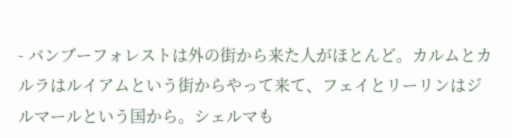- バンブーフォレストは外の街から来た人がほとんど。カルムとカルラはルイアムという街からやって来て、フェイとリーリンはジルマールという国から。シェルマも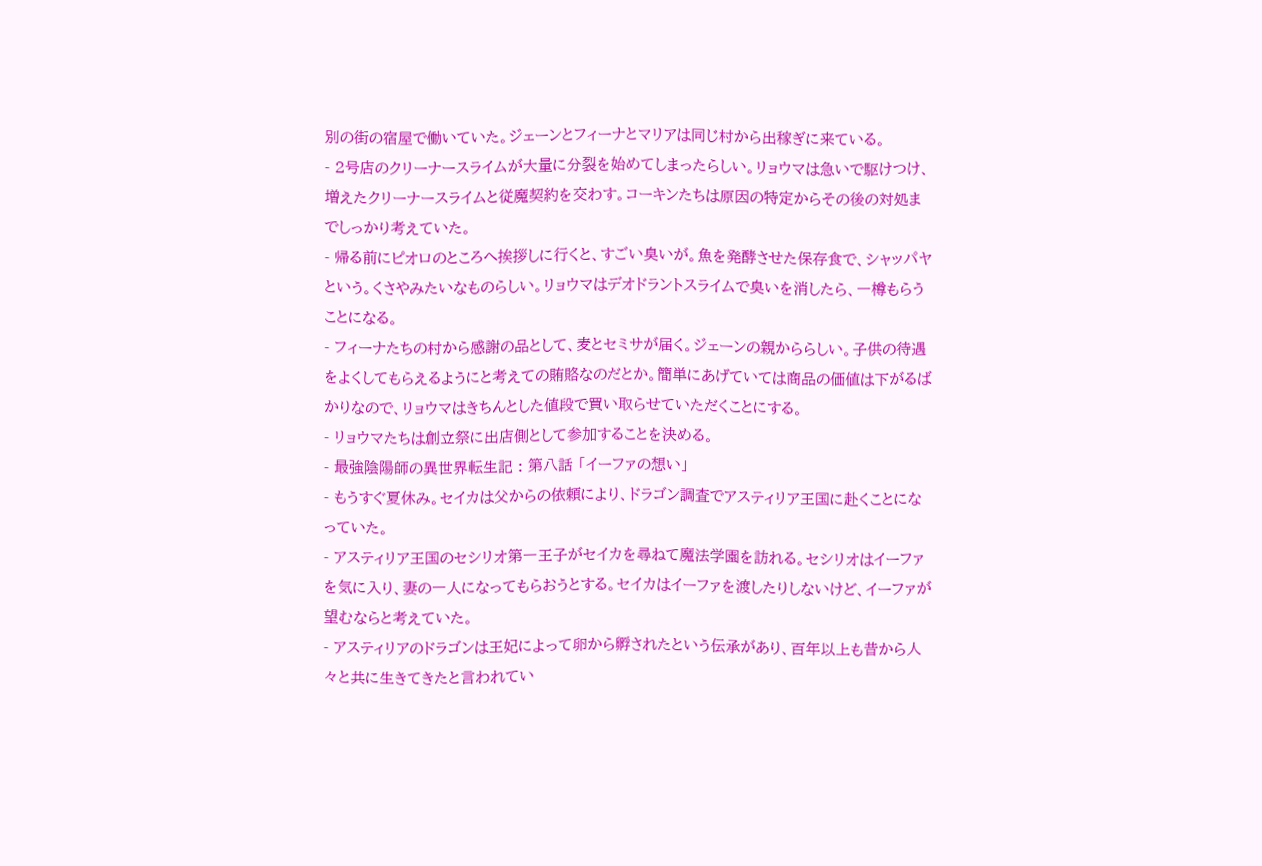別の街の宿屋で働いていた。ジェーンとフィーナとマリアは同じ村から出稼ぎに来ている。
- 2号店のクリーナースライムが大量に分裂を始めてしまったらしい。リョウマは急いで駆けつけ、増えたクリーナースライムと従魔契約を交わす。コーキンたちは原因の特定からその後の対処までしっかり考えていた。
- 帰る前にピオロのところへ挨拶しに行くと、すごい臭いが。魚を発酵させた保存食で、シャッパヤという。くさやみたいなものらしい。リョウマはデオドラントスライムで臭いを消したら、一樽もらうことになる。
- フィーナたちの村から感謝の品として、麦とセミサが届く。ジェーンの親かららしい。子供の待遇をよくしてもらえるようにと考えての賄賂なのだとか。簡単にあげていては商品の価値は下がるばかりなので、リョウマはきちんとした値段で買い取らせていただくことにする。
- リョウマたちは創立祭に出店側として参加することを決める。
- 最強陰陽師の異世界転生記 : 第八話 「イーファの想い」
- もうすぐ夏休み。セイカは父からの依頼により、ドラゴン調査でアスティリア王国に赴くことになっていた。
- アスティリア王国のセシリオ第一王子がセイカを尋ねて魔法学園を訪れる。セシリオはイーファを気に入り、妻の一人になってもらおうとする。セイカはイーファを渡したりしないけど、イーファが望むならと考えていた。
- アスティリアのドラゴンは王妃によって卵から孵されたという伝承があり、百年以上も昔から人々と共に生きてきたと言われてい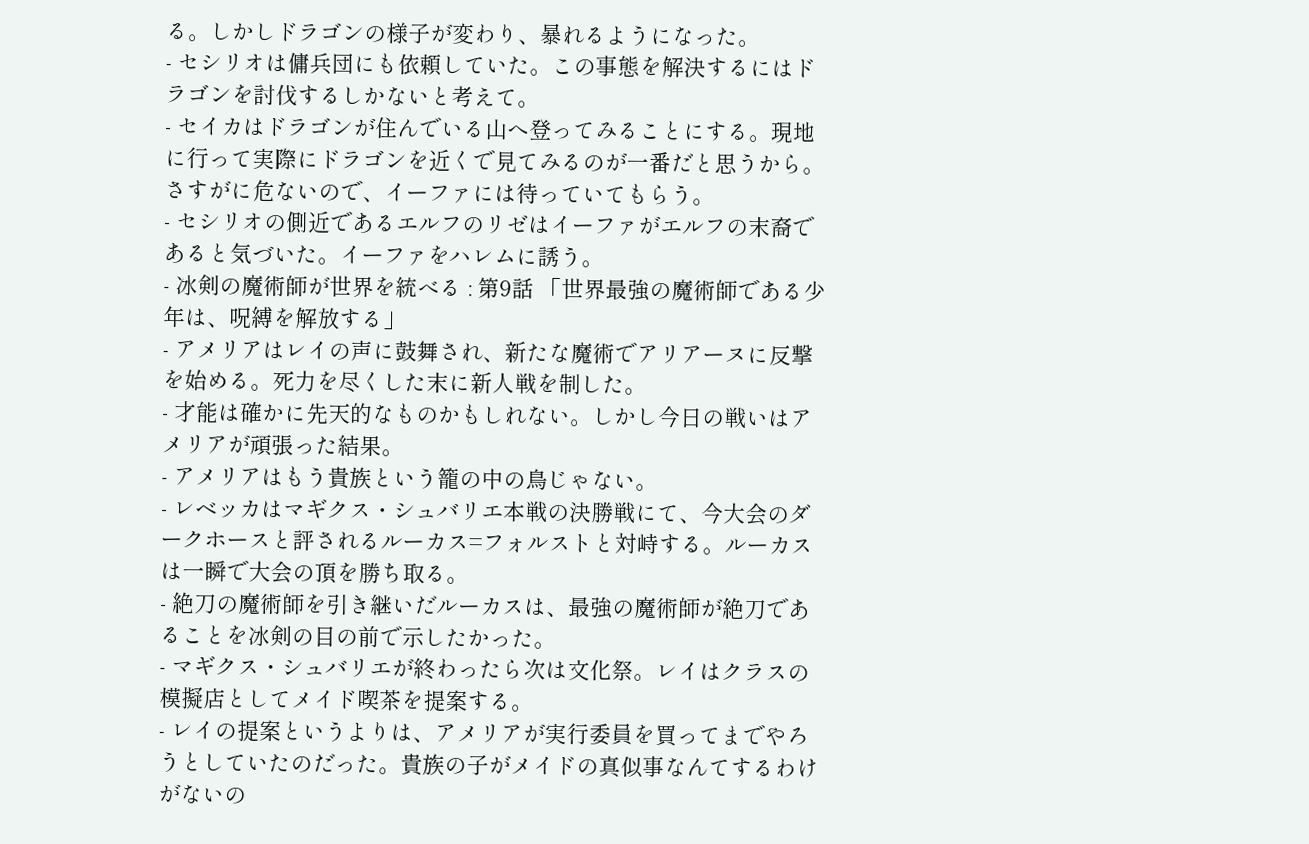る。しかしドラゴンの様子が変わり、暴れるようになった。
- セシリオは傭兵団にも依頼していた。この事態を解決するにはドラゴンを討伐するしかないと考えて。
- セイカはドラゴンが住んでいる山へ登ってみることにする。現地に行って実際にドラゴンを近くで見てみるのが一番だと思うから。さすがに危ないので、イーファには待っていてもらう。
- セシリオの側近であるエルフのリゼはイーファがエルフの末裔であると気づいた。イーファをハレムに誘う。
- 冰剣の魔術師が世界を統べる : 第9話 「世界最強の魔術師である少年は、呪縛を解放する」
- アメリアはレイの声に鼓舞され、新たな魔術でアリアーヌに反撃を始める。死力を尽くした末に新人戦を制した。
- 才能は確かに先天的なものかもしれない。しかし今日の戦いはアメリアが頑張った結果。
- アメリアはもう貴族という籠の中の鳥じゃない。
- レベッカはマギクス・シュバリエ本戦の決勝戦にて、今大会のダークホースと評されるルーカス=フォルストと対峙する。ルーカスは一瞬で大会の頂を勝ち取る。
- 絶刀の魔術師を引き継いだルーカスは、最強の魔術師が絶刀であることを冰剣の目の前で示したかった。
- マギクス・シュバリエが終わったら次は文化祭。レイはクラスの模擬店としてメイド喫茶を提案する。
- レイの提案というよりは、アメリアが実行委員を買ってまでやろうとしていたのだった。貴族の子がメイドの真似事なんてするわけがないの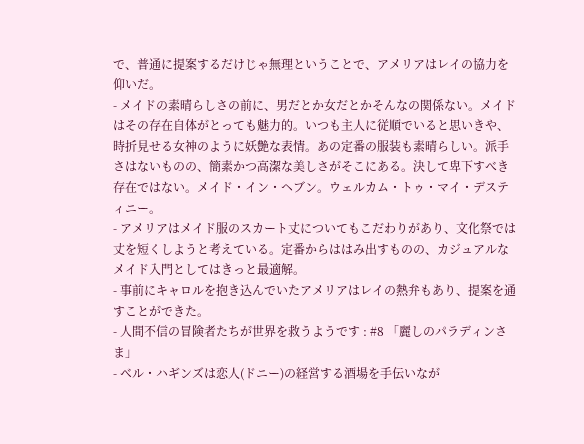で、普通に提案するだけじゃ無理ということで、アメリアはレイの協力を仰いだ。
- メイドの素晴らしさの前に、男だとか女だとかそんなの関係ない。メイドはその存在自体がとっても魅力的。いつも主人に従順でいると思いきや、時折見せる女神のように妖艶な表情。あの定番の服装も素晴らしい。派手さはないものの、簡素かつ高潔な美しさがそこにある。決して卑下すべき存在ではない。メイド・イン・ヘブン。ウェルカム・トゥ・マイ・デスティニー。
- アメリアはメイド服のスカート丈についてもこだわりがあり、文化祭では丈を短くしようと考えている。定番からははみ出すものの、カジュアルなメイド入門としてはきっと最適解。
- 事前にキャロルを抱き込んでいたアメリアはレイの熱弁もあり、提案を通すことができた。
- 人間不信の冒険者たちが世界を救うようです : #8 「麗しのパラディンさま」
- ベル・ハギンズは恋人(ドニー)の経営する酒場を手伝いなが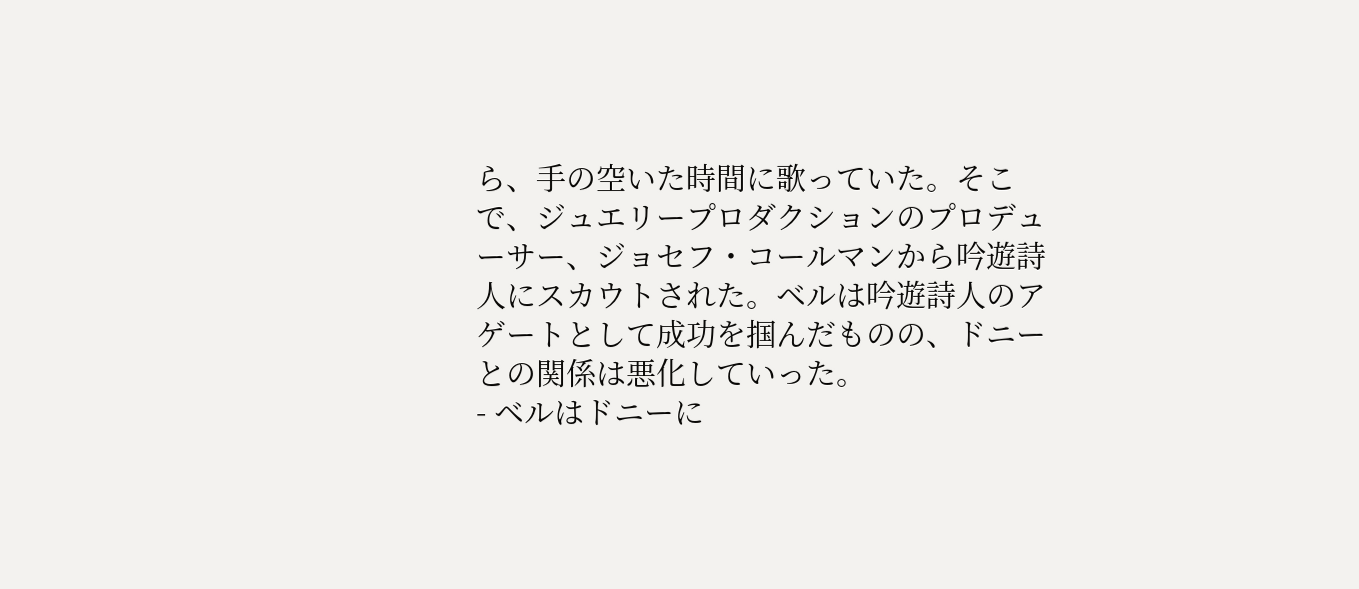ら、手の空いた時間に歌っていた。そこで、ジュエリープロダクションのプロデューサー、ジョセフ・コールマンから吟遊詩人にスカウトされた。ベルは吟遊詩人のアゲートとして成功を掴んだものの、ドニーとの関係は悪化していった。
- ベルはドニーに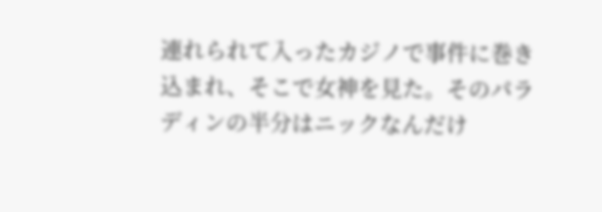連れられて入ったカジノで事件に巻き込まれ、そこで女神を見た。そのパラディンの半分はニックなんだけ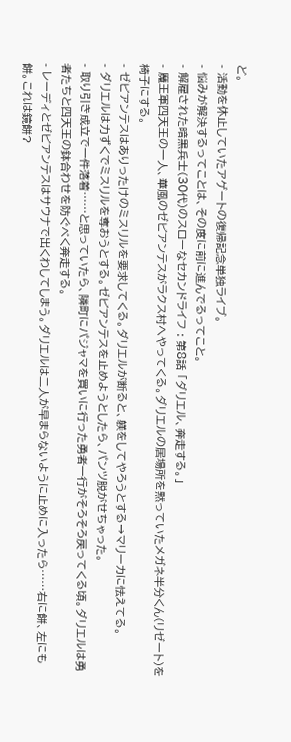ど。
- 活動を休止していたアゲートの復帰記念単独ライブ。
- 悩みが解決するってことは、その度に前に進んでるってこと。
- 解雇された暗黒兵士(30代)のスローなセカンドライフ : 第8話 「ダリエル、奔走する。」
- 魔王軍四天王の一人、華風のゼビアンテスがラクス村へやってくる。ダリエルの居場所を黙っていたメガネ半分くん(リゼート)を椅子にする。
- ゼビアンテスはありったけのミスリルを要求してくる。ダリエルが断ると、躾をしてやろうとする→マリーカに怯えてる。
- ダリエルは力ずくでミスリルを奪おうとする。ゼビアンテスを止めようとしたら、パンツ脱がせちゃった。
- 取り引き成立で一件落着……と思っていたら、隣町にパジャマを買いに行った勇者一行がそろそろ戻ってくる頃。ダリエルは勇者たちと四天王の鉢合わせを防ぐべく奔走する。
- レーディとゼビアンテスはサウナで出くわしてしまう。ダリエルは二人が早まらないように止めに入ったら……右に餅、左にも餅。これは鏡餅?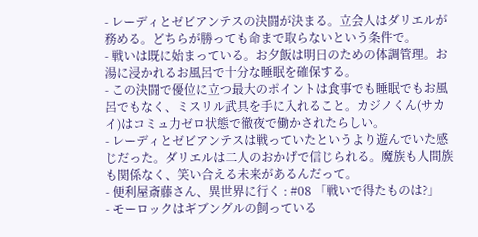- レーディとゼビアンテスの決闘が決まる。立会人はダリエルが務める。どちらが勝っても命まで取らないという条件で。
- 戦いは既に始まっている。お夕飯は明日のための体調管理。お湯に浸かれるお風呂で十分な睡眠を確保する。
- この決闘で優位に立つ最大のポイントは食事でも睡眠でもお風呂でもなく、ミスリル武具を手に入れること。カジノくん(サカイ)はコミュ力ゼロ状態で徹夜で働かされたらしい。
- レーディとゼビアンテスは戦っていたというより遊んでいた感じだった。ダリエルは二人のおかげで信じられる。魔族も人間族も関係なく、笑い合える未来があるんだって。
- 便利屋斎藤さん、異世界に行く : #08 「戦いで得たものは?」
- モーロックはギブングルの飼っている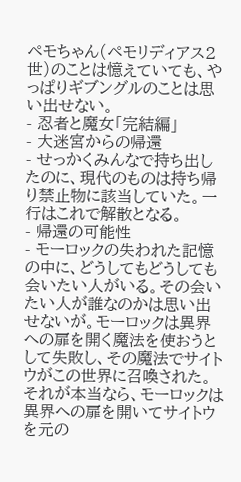ペモちゃん(ペモリディアス2世)のことは憶えていても、やっぱりギブングルのことは思い出せない。
- 忍者と魔女「完結編」
- 大迷宮からの帰還
- せっかくみんなで持ち出したのに、現代のものは持ち帰り禁止物に該当していた。一行はこれで解散となる。
- 帰還の可能性
- モーロックの失われた記憶の中に、どうしてもどうしても会いたい人がいる。その会いたい人が誰なのかは思い出せないが。モーロックは異界への扉を開く魔法を使おうとして失敗し、その魔法でサイトウがこの世界に召喚された。それが本当なら、モーロックは異界への扉を開いてサイトウを元の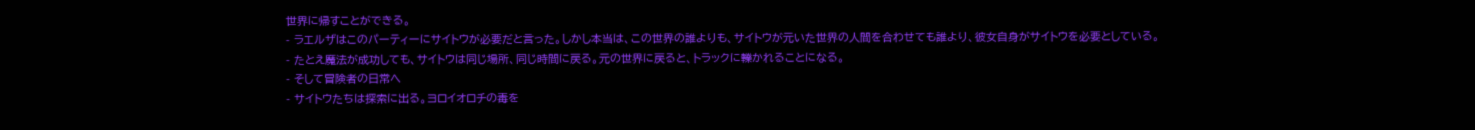世界に帰すことができる。
- ラエルザはこのパーティーにサイトウが必要だと言った。しかし本当は、この世界の誰よりも、サイトウが元いた世界の人間を合わせても誰より、彼女自身がサイトウを必要としている。
- たとえ魔法が成功しても、サイトウは同じ場所、同じ時間に戻る。元の世界に戻ると、トラックに轢かれることになる。
- そして冒険者の日常へ
- サイトウたちは探索に出る。ヨロイオロチの毒を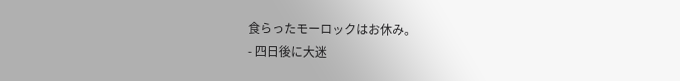食らったモーロックはお休み。
- 四日後に大迷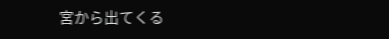宮から出てくる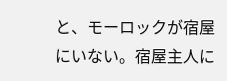と、モーロックが宿屋にいない。宿屋主人に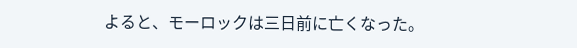よると、モーロックは三日前に亡くなった。